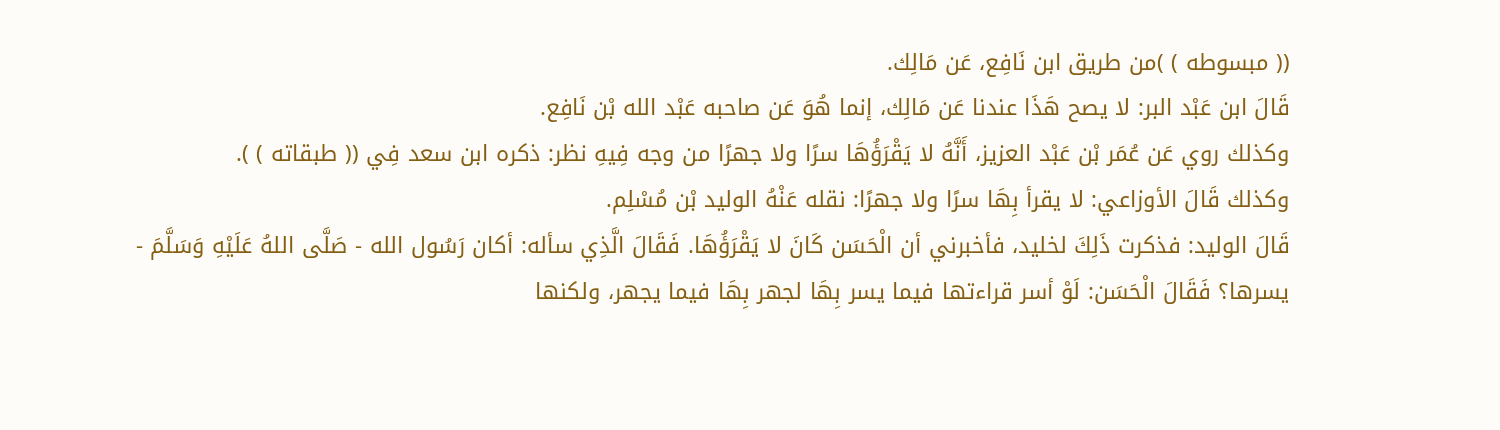(( مبسوطه ) )من طريق ابن نَافِع، عَن مَالِك.
قَالَ ابن عَبْد البر: لا يصح هَذَا عندنا عَن مَالِك، إنما هُوَ عَن صاحبه عَبْد الله بْن نَافِع.
وكذلك روي عَن عُمَر بْن عَبْد العزيز، أَنَّهُ لا يَقْرَؤُهَا سرًا ولا جهرًا من وجه فِيهِ نظر: ذكره ابن سعد فِي (( طبقاته ) ).
وكذلك قَالَ الأوزاعي: لا يقرأ بِهَا سرًا ولا جهرًا: نقله عَنْهُ الوليد بْن مُسْلِم.
قَالَ الوليد: فذكرت ذَلِكَ لخليد، فأخبرني أن الْحَسَن كَانَ لا يَقْرَؤُهَا. فَقَالَ الَّذِي سأله: أكان رَسُول الله - صَلَّى اللهُ عَلَيْهِ وَسَلَّمَ - يسرها؟ فَقَالَ الْحَسَن: لَوْ أسر قراءتها فيما يسر بِهَا لجهر بِهَا فيما يجهر، ولكنها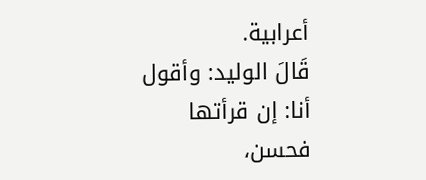أعرابية.
قَالَ الوليد: وأقول أنا: إن قرأتها فحسن،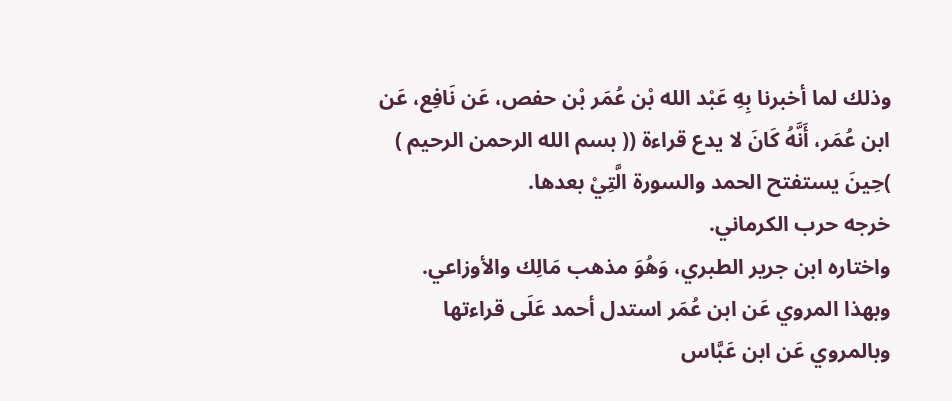وذلك لما أخبرنا بِهِ عَبْد الله بْن عُمَر بْن حفص، عَن نَافِع، عَن ابن عُمَر، أَنَّهُ كَانَ لا يدع قراءة (( بسم الله الرحمن الرحيم ) )حِينَ يستفتح الحمد والسورة الَّتِيْ بعدها.
خرجه حرب الكرماني.
واختاره ابن جرير الطبري، وَهُوَ مذهب مَالِك والأوزاعي.
وبهذا المروي عَن ابن عُمَر استدل أحمد عَلَى قراءتها وبالمروي عَن ابن عَبَّاس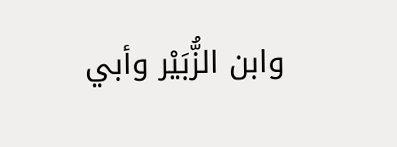وابن الزُّبَيْر وأبي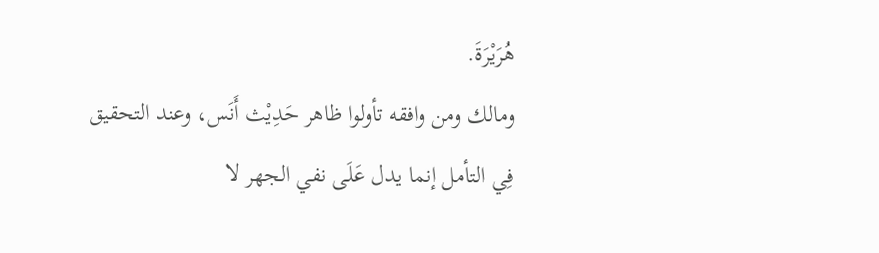هُرَيْرَةَ.
ومالك ومن وافقه تأولوا ظاهر حَدِيْث أَنَس، وعند التحقيق فِي التأمل إنما يدل عَلَى نفي الجهر لا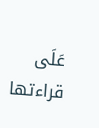عَلَى قراءتها